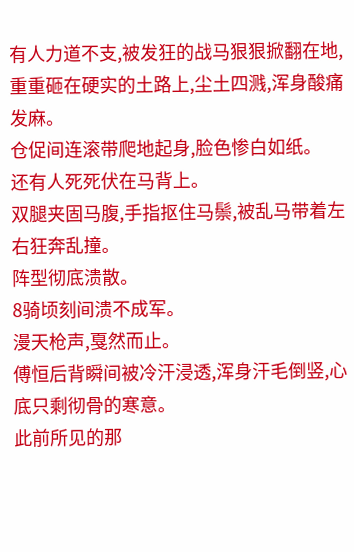有人力道不支,被发狂的战马狠狠掀翻在地,重重砸在硬实的土路上,尘土四溅,浑身酸痛发麻。
仓促间连滚带爬地起身,脸色惨白如纸。
还有人死死伏在马背上。
双腿夹固马腹,手指抠住马鬃,被乱马带着左右狂奔乱撞。
阵型彻底溃散。
8骑顷刻间溃不成军。
漫天枪声,戛然而止。
傅恒后背瞬间被冷汗浸透,浑身汗毛倒竖,心底只剩彻骨的寒意。
此前所见的那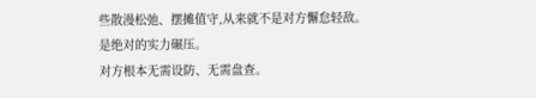些散漫松弛、摆摊值守,从来就不是对方懈怠轻敌。
是绝对的实力碾压。
对方根本无需设防、无需盘查。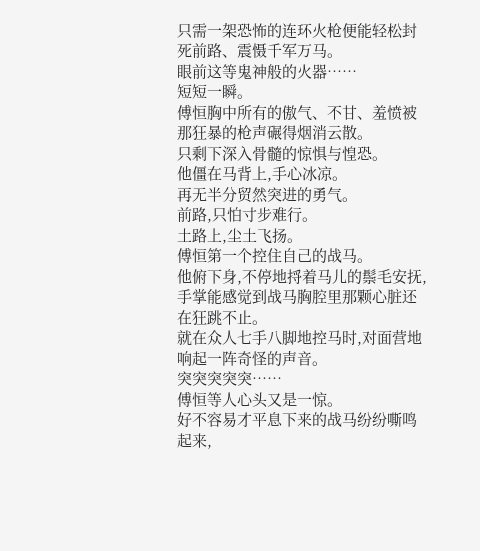只需一架恐怖的连环火枪便能轻松封死前路、震慑千军万马。
眼前这等鬼神般的火器……
短短一瞬。
傅恒胸中所有的傲气、不甘、羞愤被那狂暴的枪声碾得烟消云散。
只剩下深入骨髓的惊惧与惶恐。
他僵在马背上,手心冰凉。
再无半分贸然突进的勇气。
前路,只怕寸步难行。
土路上,尘土飞扬。
傅恒第一个控住自己的战马。
他俯下身,不停地捋着马儿的鬃毛安抚,手掌能感觉到战马胸腔里那颗心脏还在狂跳不止。
就在众人七手八脚地控马时,对面营地响起一阵奇怪的声音。
突突突突突……
傅恒等人心头又是一惊。
好不容易才平息下来的战马纷纷嘶鸣起来,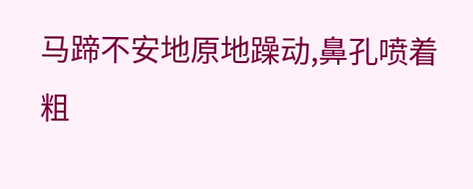马蹄不安地原地躁动,鼻孔喷着粗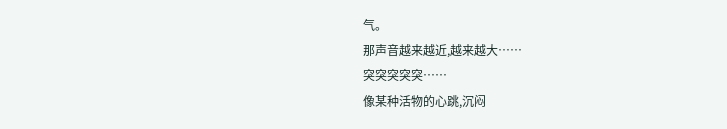气。
那声音越来越近,越来越大……
突突突突突……
像某种活物的心跳,沉闷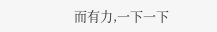而有力,一下一下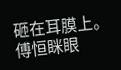砸在耳膜上。
傅恒眯眼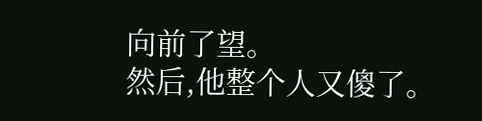向前了望。
然后,他整个人又傻了。